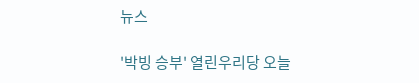뉴스

'박빙 승부' 열린우리당 오늘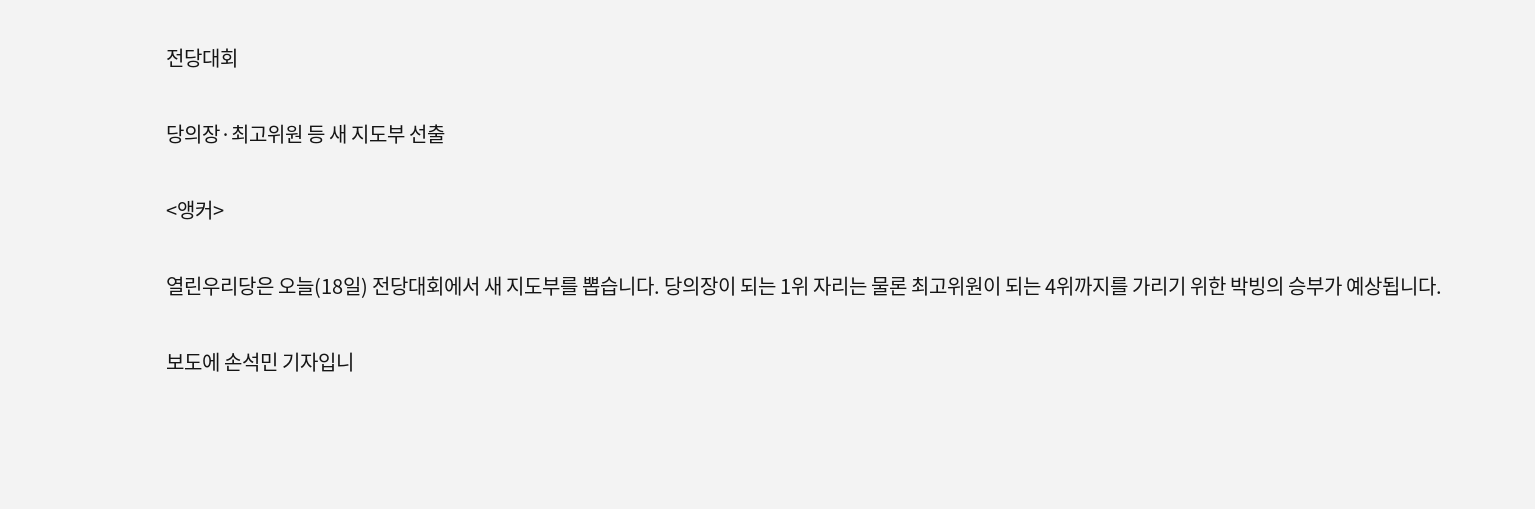전당대회

당의장·최고위원 등 새 지도부 선출

<앵커>

열린우리당은 오늘(18일) 전당대회에서 새 지도부를 뽑습니다. 당의장이 되는 1위 자리는 물론 최고위원이 되는 4위까지를 가리기 위한 박빙의 승부가 예상됩니다.

보도에 손석민 기자입니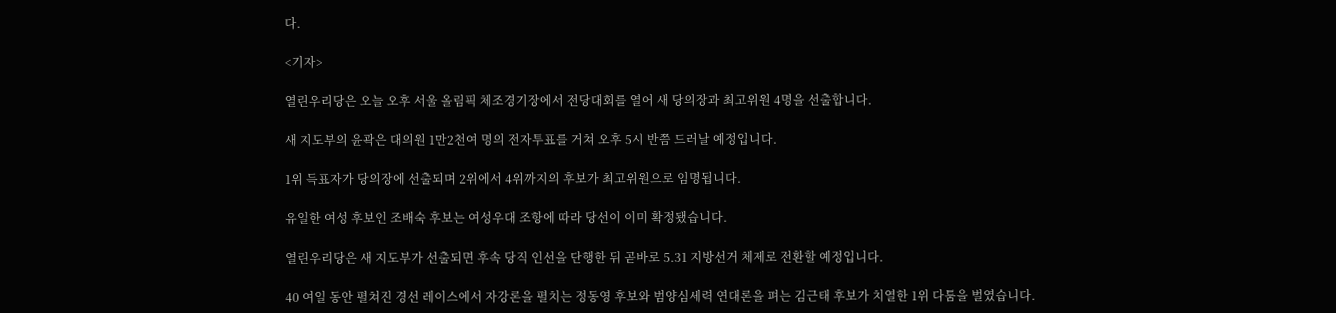다.

<기자>

열린우리당은 오늘 오후 서울 올림픽 체조경기장에서 전당대회를 열어 새 당의장과 최고위원 4명을 선출합니다.

새 지도부의 윤곽은 대의원 1만2천여 명의 전자투표를 거쳐 오후 5시 반쯤 드러날 예정입니다.

1위 득표자가 당의장에 선출되며 2위에서 4위까지의 후보가 최고위원으로 임명됩니다.

유일한 여성 후보인 조배숙 후보는 여성우대 조항에 따라 당선이 이미 확정됐습니다.

열린우리당은 새 지도부가 선출되면 후속 당직 인선을 단행한 뒤 곧바로 5.31 지방선거 체제로 전환할 예정입니다.

40 여일 동안 펼쳐진 경선 레이스에서 자강론을 펼치는 정동영 후보와 범양심세력 연대론을 펴는 김근태 후보가 치열한 1위 다툼을 벌였습니다.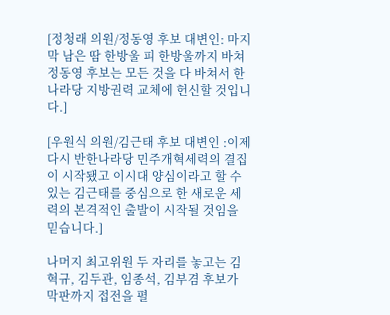[정청래 의원/정동영 후보 대변인: 마지막 남은 땀 한방울 피 한방울까지 바쳐 정동영 후보는 모든 것을 다 바쳐서 한나라당 지방권력 교체에 헌신할 것입니다.]

[우원식 의원/김근태 후보 대변인 :이제 다시 반한나라당 민주개혁세력의 결집이 시작됐고 이시대 양심이라고 할 수 있는 김근태를 중심으로 한 새로운 세력의 본격적인 출발이 시작될 것임을 믿습니다.]

나머지 최고위원 두 자리를 놓고는 김혁규, 김두관, 임종석, 김부겸 후보가 막판까지 접전을 펼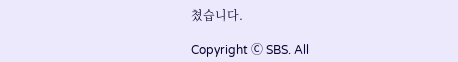쳤습니다.

Copyright Ⓒ SBS. All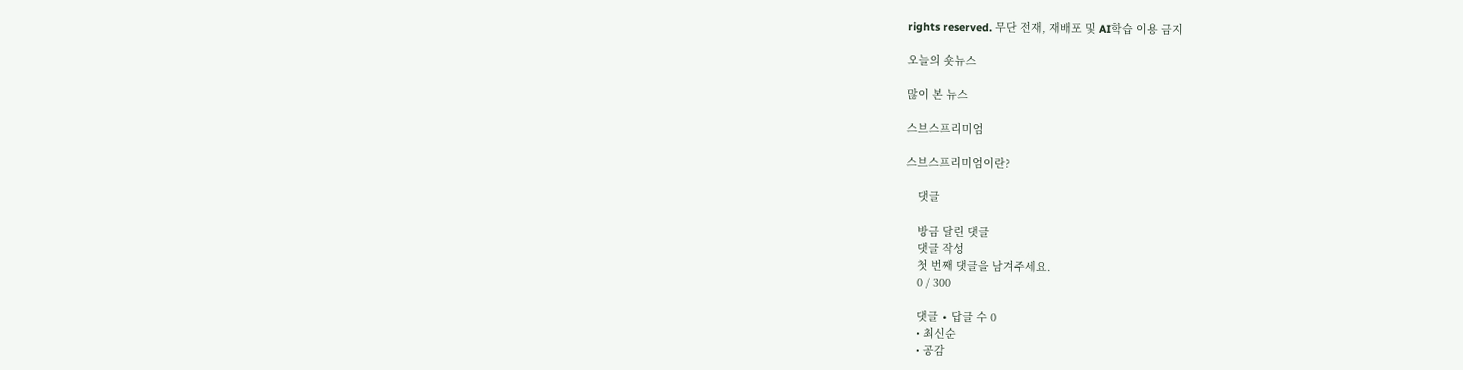rights reserved. 무단 전재, 재배포 및 AI학습 이용 금지

오늘의 숏뉴스

많이 본 뉴스

스브스프리미엄

스브스프리미엄이란?

    댓글

    방금 달린 댓글
    댓글 작성
    첫 번째 댓글을 남겨주세요.
    0 / 300

    댓글 ∙ 답글 수 0
    • 최신순
    • 공감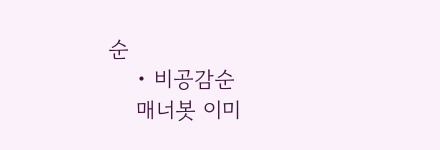순
    • 비공감순
    매너봇 이미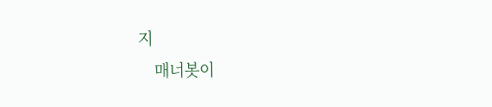지
    매너봇이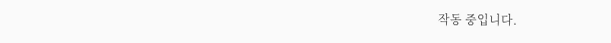작동 중입니다.